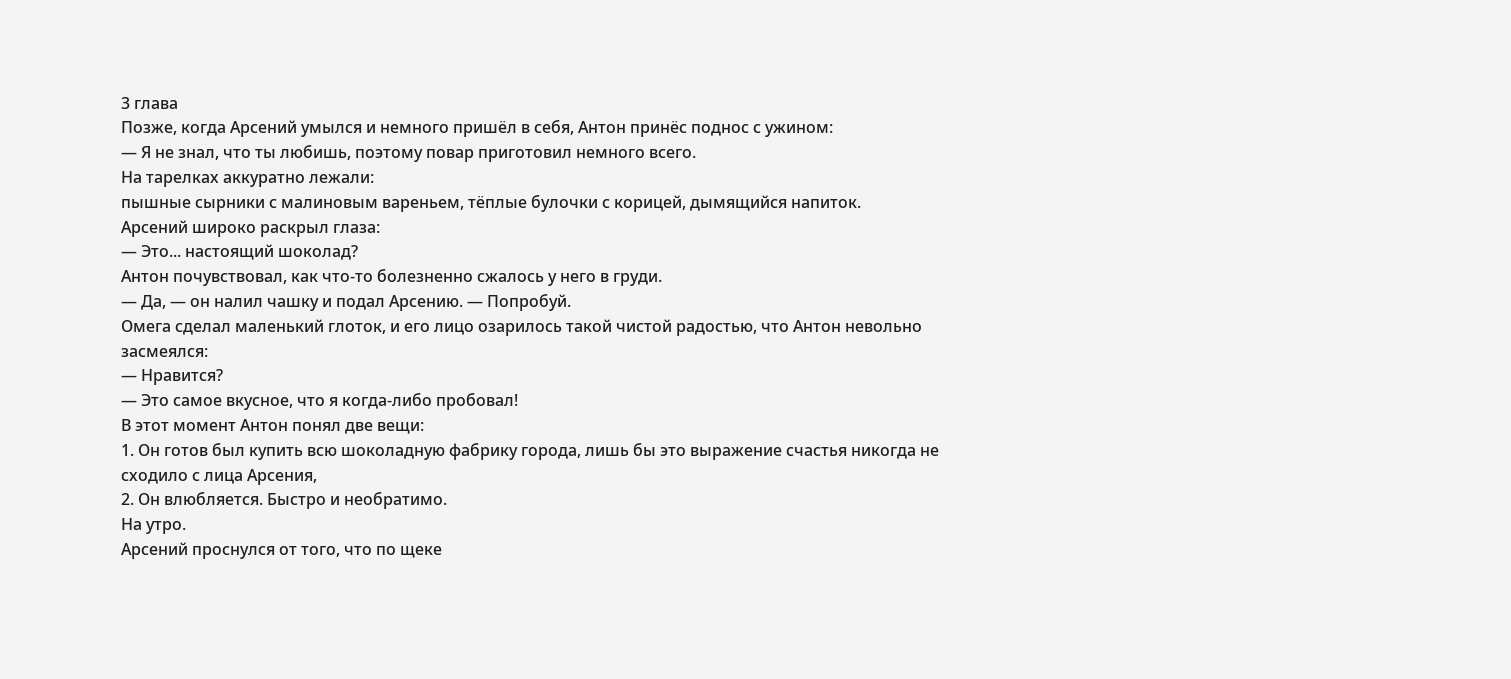3 глава
Позже, когда Арсений умылся и немного пришёл в себя, Антон принёс поднос с ужином:
— Я не знал, что ты любишь, поэтому повар приготовил немного всего.
На тарелках аккуратно лежали:
пышные сырники с малиновым вареньем, тёплые булочки с корицей, дымящийся напиток.
Арсений широко раскрыл глаза:
— Это... настоящий шоколад?
Антон почувствовал, как что-то болезненно сжалось у него в груди.
— Да, — он налил чашку и подал Арсению. — Попробуй.
Омега сделал маленький глоток, и его лицо озарилось такой чистой радостью, что Антон невольно засмеялся:
— Нравится?
— Это самое вкусное, что я когда-либо пробовал!
В этот момент Антон понял две вещи:
1. Он готов был купить всю шоколадную фабрику города, лишь бы это выражение счастья никогда не сходило с лица Арсения,
2. Он влюбляется. Быстро и необратимо.
На утро.
Арсений проснулся от того, что по щеке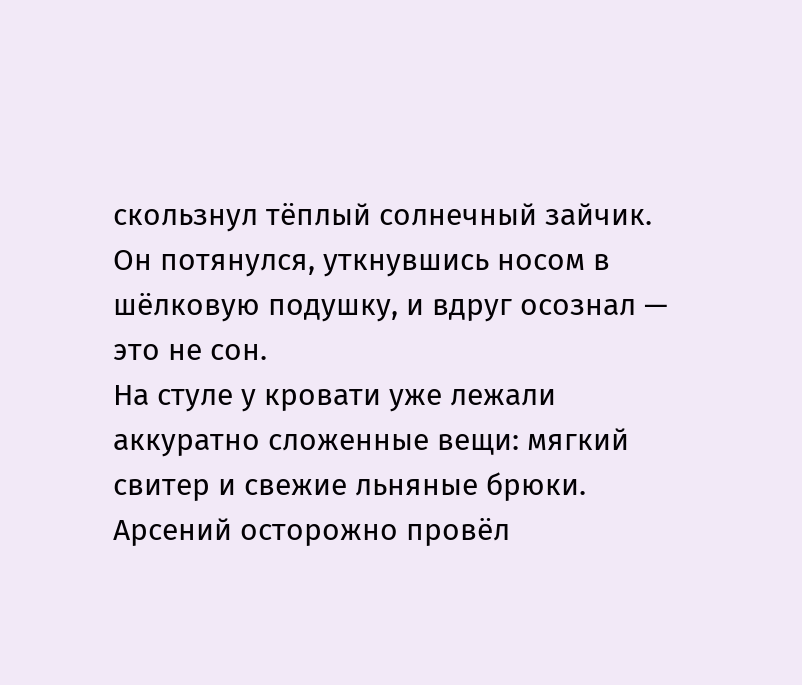скользнул тёплый солнечный зайчик. Он потянулся, уткнувшись носом в шёлковую подушку, и вдруг осознал — это не сон.
На стуле у кровати уже лежали аккуратно сложенные вещи: мягкий свитер и свежие льняные брюки. Арсений осторожно провёл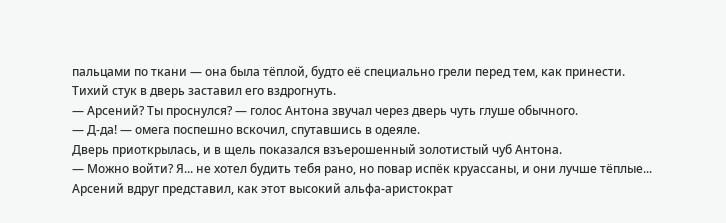пальцами по ткани — она была тёплой, будто её специально грели перед тем, как принести.
Тихий стук в дверь заставил его вздрогнуть.
— Арсений? Ты проснулся? — голос Антона звучал через дверь чуть глуше обычного.
— Д-да! — омега поспешно вскочил, спутавшись в одеяле.
Дверь приоткрылась, и в щель показался взъерошенный золотистый чуб Антона.
— Можно войти? Я... не хотел будить тебя рано, но повар испёк круассаны, и они лучше тёплые...
Арсений вдруг представил, как этот высокий альфа-аристократ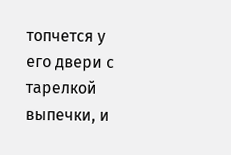топчется у его двери с тарелкой выпечки, и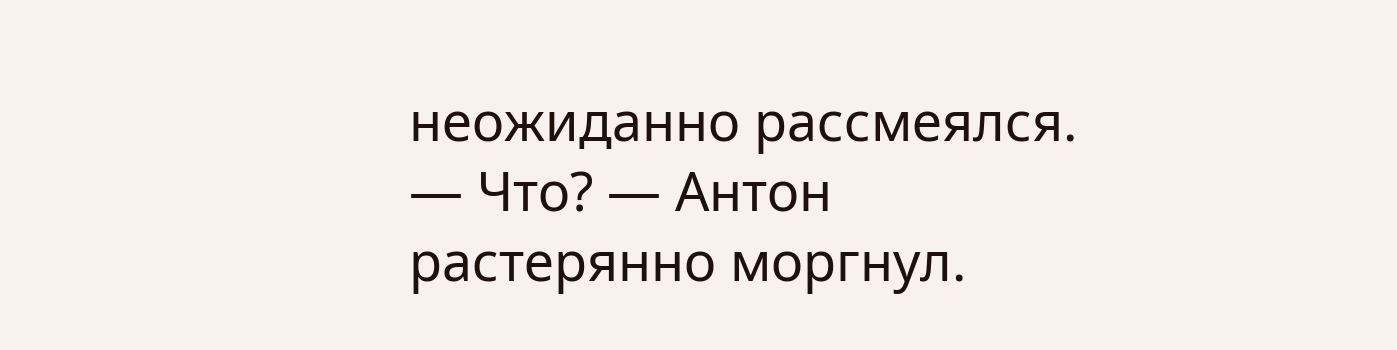неожиданно рассмеялся.
— Что? — Антон растерянно моргнул.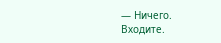— Ничего. Входите.